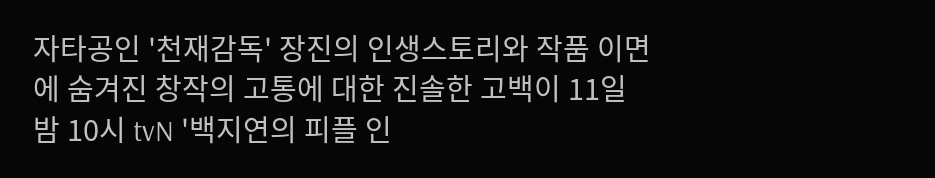자타공인 '천재감독' 장진의 인생스토리와 작품 이면에 숨겨진 창작의 고통에 대한 진솔한 고백이 11일 밤 10시 tvN '백지연의 피플 인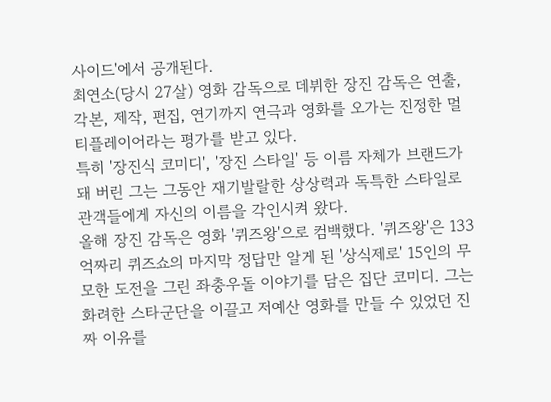사이드'에서 공개된다.
최연소(당시 27살) 영화 감독으로 데뷔한 장진 감독은 연출, 각본, 제작, 편집, 연기까지 연극과 영화를 오가는 진정한 멀티플레이어라는 평가를 받고 있다.
특히 '장진식 코미디', '장진 스타일' 등 이름 자체가 브랜드가 돼 버린 그는 그동안 재기발랄한 상상력과 독특한 스타일로 관객들에게 자신의 이름을 각인시켜 왔다.
올해 장진 감독은 영화 '퀴즈왕'으로 컴백했다. '퀴즈왕'은 133억짜리 퀴즈쇼의 마지막 정답만 알게 된 '상식제로' 15인의 무모한 도전을 그린 좌충우돌 이야기를 담은 집단 코미디. 그는 화려한 스타군단을 이끌고 저예산 영화를 만들 수 있었던 진짜 이유를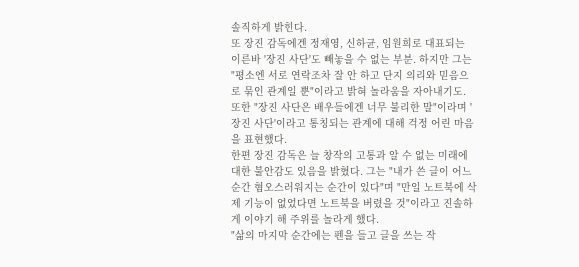솔직하게 밝힌다.
또 장진 감독에겐 정재영, 신하균, 임원희로 대표되는 이른바 '장진 사단'도 빼놓을 수 없는 부분. 하지만 그는 "평소엔 서로 연락조차 잘 안 하고 단지 의리와 믿음으로 묶인 관계일 뿐"이라고 밝혀 놀라움을 자아내기도. 또한 "장진 사단은 배우들에겐 너무 불리한 말"이라며 '장진 사단'이라고 통칭되는 관계에 대해 걱정 어린 마음을 표현했다.
한편 장진 감독은 늘 창작의 고통과 알 수 없는 미래에 대한 불안감도 있음을 밝혔다. 그는 "내가 쓴 글이 어느 순간 혐오스러워지는 순간이 있다"며 "만일 노트북에 삭제 기능이 없었다면 노트북을 버렸을 것"이라고 진솔하게 이야기 해 주위를 놀라게 했다.
"삶의 마지막 순간에는 펜을 들고 글을 쓰는 작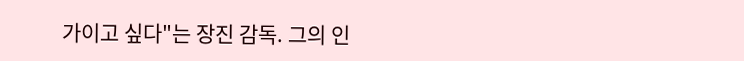가이고 싶다"는 장진 감독. 그의 인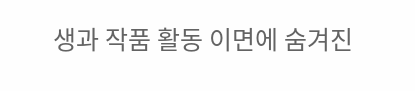생과 작품 활동 이면에 숨겨진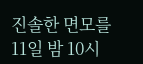진솔한 면모를 11일 밤 10시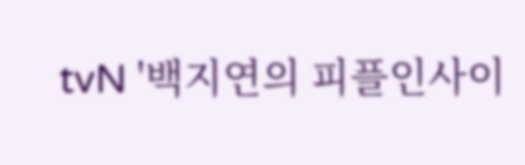tvN '백지연의 피플인사이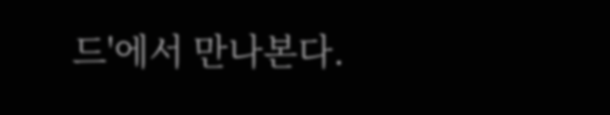드'에서 만나본다.